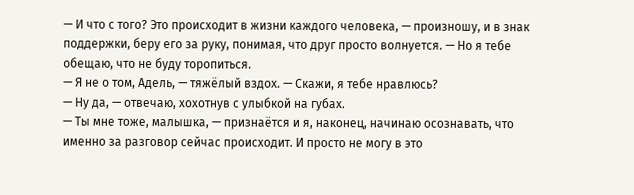— И что с того? Это происходит в жизни каждого человека, — произношу, и в знак поддержки, беру его за руку, понимая, что друг просто волнуется. — Но я тебе обещаю, что не буду торопиться.
— Я не о том, Адель, — тяжёлый вздох. — Скажи, я тебе нравлюсь?
— Ну да, — отвечаю, хохотнув с улыбкой на губах.
— Ты мне тоже, малышка, — признаётся и я, наконец, начинаю осознавать, что именно за разговор сейчас происходит. И просто не могу в это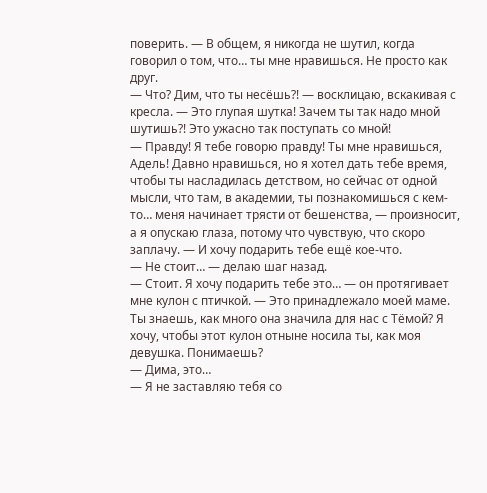поверить. — В общем, я никогда не шутил, когда говорил о том, что… ты мне нравишься. Не просто как друг.
— Что? Дим, что ты несёшь?! — восклицаю, вскакивая с кресла. — Это глупая шутка! Зачем ты так надо мной шутишь?! Это ужасно так поступать со мной!
— Правду! Я тебе говорю правду! Ты мне нравишься, Адель! Давно нравишься, но я хотел дать тебе время, чтобы ты насладилась детством, но сейчас от одной мысли, что там, в академии, ты познакомишься с кем-то… меня начинает трясти от бешенства, — произносит, а я опускаю глаза, потому что чувствую, что скоро заплачу. — И хочу подарить тебе ещё кое-что.
— Не стоит… — делаю шаг назад.
— Стоит. Я хочу подарить тебе это… — он протягивает мне кулон с птичкой. — Это принадлежало моей маме. Ты знаешь, как много она значила для нас с Тёмой? Я хочу, чтобы этот кулон отныне носила ты, как моя девушка. Понимаешь?
— Дима, это…
— Я не заставляю тебя со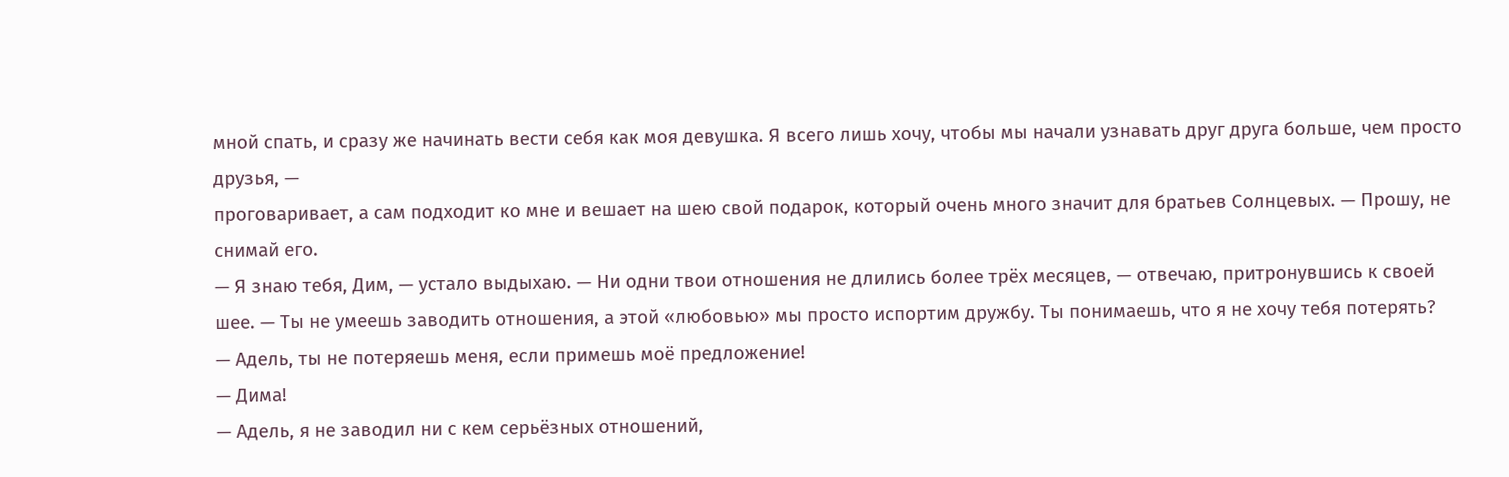мной спать, и сразу же начинать вести себя как моя девушка. Я всего лишь хочу, чтобы мы начали узнавать друг друга больше, чем просто друзья, —
проговаривает, а сам подходит ко мне и вешает на шею свой подарок, который очень много значит для братьев Солнцевых. — Прошу, не снимай его.
— Я знаю тебя, Дим, — устало выдыхаю. — Ни одни твои отношения не длились более трёх месяцев, — отвечаю, притронувшись к своей шее. — Ты не умеешь заводить отношения, а этой «любовью» мы просто испортим дружбу. Ты понимаешь, что я не хочу тебя потерять?
— Адель, ты не потеряешь меня, если примешь моё предложение!
— Дима!
— Адель, я не заводил ни с кем серьёзных отношений,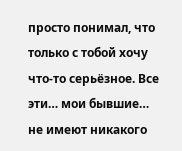просто понимал, что только с тобой хочу что-то серьёзное. Все эти… мои бывшие… не имеют никакого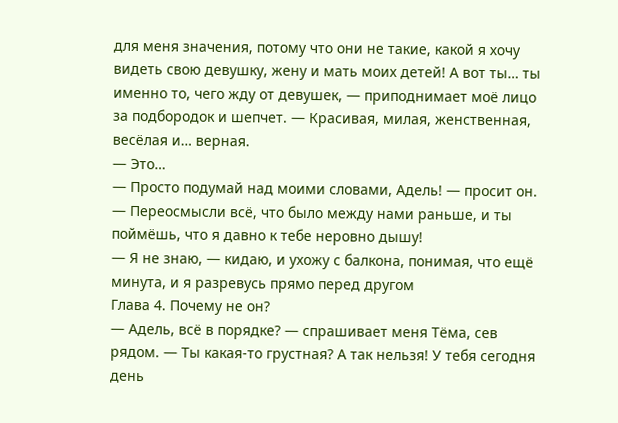для меня значения, потому что они не такие, какой я хочу видеть свою девушку, жену и мать моих детей! А вот ты… ты именно то, чего жду от девушек, — приподнимает моё лицо за подбородок и шепчет. — Красивая, милая, женственная, весёлая и… верная.
— Это…
— Просто подумай над моими словами, Адель! — просит он. — Переосмысли всё, что было между нами раньше, и ты поймёшь, что я давно к тебе неровно дышу!
— Я не знаю, — кидаю, и ухожу с балкона, понимая, что ещё минута, и я разревусь прямо перед другом
Глава 4. Почему не он?
— Адель, всё в порядке? — спрашивает меня Тёма, сев рядом. — Ты какая-то грустная? А так нельзя! У тебя сегодня день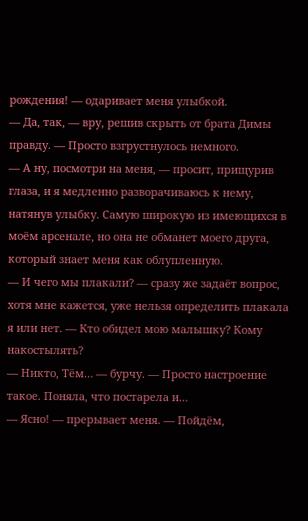рождения! — одаривает меня улыбкой.
— Да, так, — вру, решив скрыть от брата Димы правду. — Просто взгрустнулось немного.
— А ну, посмотри на меня, — просит, прищурив глаза, и я медленно разворачиваюсь к нему, натянув улыбку. Самую широкую из имеющихся в моём арсенале, но она не обманет моего друга, который знает меня как облупленную.
— И чего мы плакали? — сразу же задаёт вопрос, хотя мне кажется, уже нельзя определить плакала я или нет. — Кто обидел мою малышку? Кому накостылять?
— Никто, Тём… — бурчу. — Просто настроение такое. Поняла, что постарела и…
— Ясно! — прерывает меня. — Пойдём,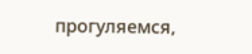прогуляемся,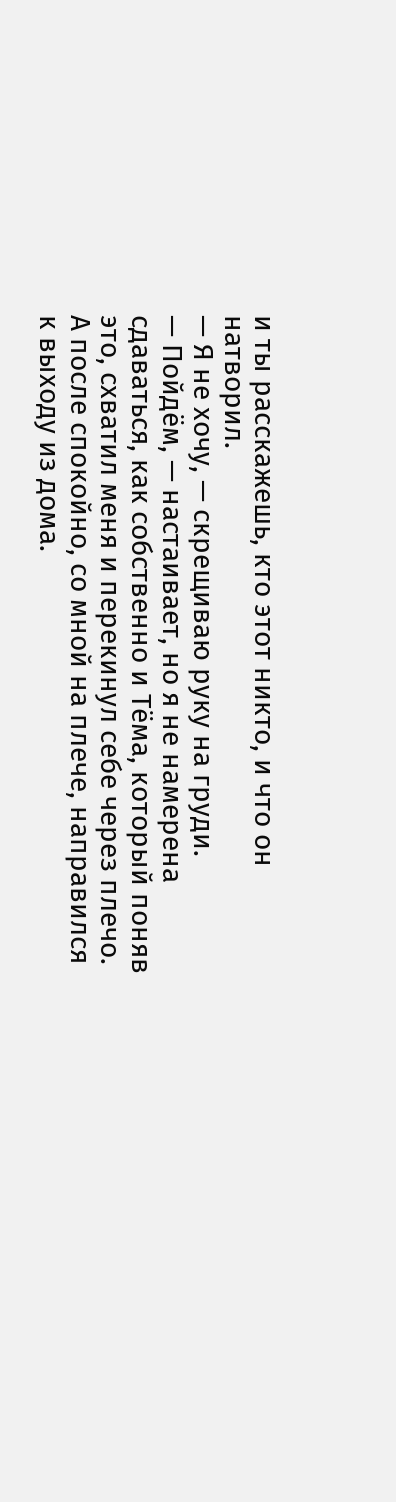и ты расскажешь, кто этот никто, и что он натворил.
— Я не хочу, — скрещиваю руку на груди.
— Пойдём, — настаивает, но я не намерена сдаваться, как собственно и Тёма, который поняв это, схватил меня и перекинул себе через плечо. А после спокойно, со мной на плече, направился к выходу из дома.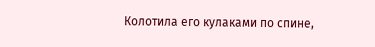Колотила его кулаками по спине,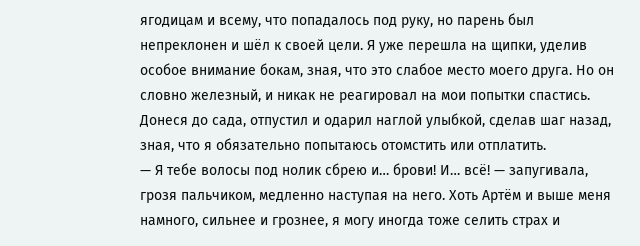ягодицам и всему, что попадалось под руку, но парень был непреклонен и шёл к своей цели. Я уже перешла на щипки, уделив особое внимание бокам, зная, что это слабое место моего друга. Но он словно железный, и никак не реагировал на мои попытки спастись.
Донеся до сада, отпустил и одарил наглой улыбкой, сделав шаг назад, зная, что я обязательно попытаюсь отомстить или отплатить.
— Я тебе волосы под нолик сбрею и… брови! И… всё! — запугивала, грозя пальчиком, медленно наступая на него. Хоть Артём и выше меня намного, сильнее и грознее, я могу иногда тоже селить страх и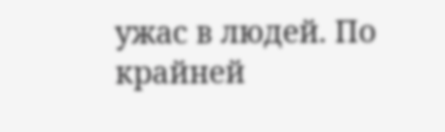ужас в людей. По крайней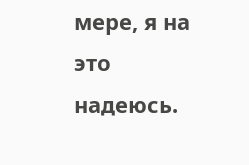мере, я на это надеюсь.